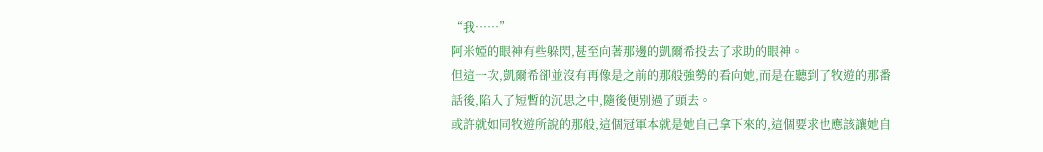“我……”
阿米婭的眼神有些躲閃,甚至向著那邊的凱爾希投去了求助的眼神。
但這一次,凱爾希卻並沒有再像是之前的那般強勢的看向她,而是在聽到了牧遊的那番話後,陷入了短暫的沉思之中,隨後便別過了頭去。
或許就如同牧遊所說的那般,這個冠軍本就是她自己拿下來的,這個要求也應該讓她自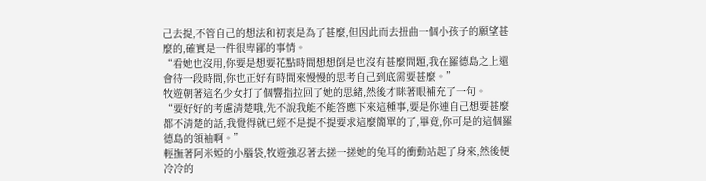己去提,不管自己的想法和初衷是為了甚麼,但因此而去扭曲一個小孩子的願望甚麼的,確實是一件很卑鄙的事情。
“看她也沒用,你要是想要花點時間想想倒是也沒有甚麼問題,我在羅德島之上還會待一段時間,你也正好有時間來慢慢的思考自己到底需要甚麼。”
牧遊朝著這名少女打了個響指拉回了她的思緒,然後才眯著眼補充了一句。
“要好好的考慮清楚哦,先不說我能不能答應下來這種事,要是你連自己想要甚麼都不清楚的話,我覺得就已經不是提不提要求這麼簡單的了,畢竟,你可是的這個羅德島的領袖啊。”
輕撫著阿米婭的小腦袋,牧遊強忍著去搓一搓她的兔耳的衝動站起了身來,然後便冷冷的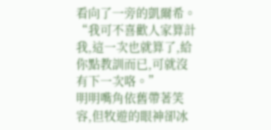看向了一旁的凱爾希。
“我可不喜歡人家算計我,這一次也就算了,給你點教訓而已,可就沒有下一次咯。”
明明嘴角依舊帶著笑容,但牧遊的眼神卻冰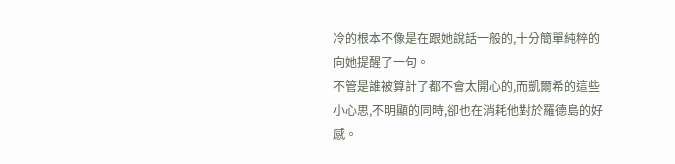冷的根本不像是在跟她說話一般的,十分簡單純粹的向她提醒了一句。
不管是誰被算計了都不會太開心的,而凱爾希的這些小心思,不明顯的同時,卻也在消耗他對於羅德島的好感。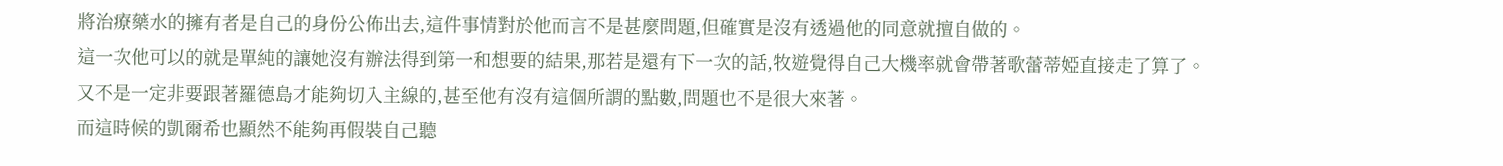將治療藥水的擁有者是自己的身份公佈出去,這件事情對於他而言不是甚麼問題,但確實是沒有透過他的同意就擅自做的。
這一次他可以的就是單純的讓她沒有辦法得到第一和想要的結果,那若是還有下一次的話,牧遊覺得自己大機率就會帶著歌蕾蒂婭直接走了算了。
又不是一定非要跟著羅德島才能夠切入主線的,甚至他有沒有這個所謂的點數,問題也不是很大來著。
而這時候的凱爾希也顯然不能夠再假裝自己聽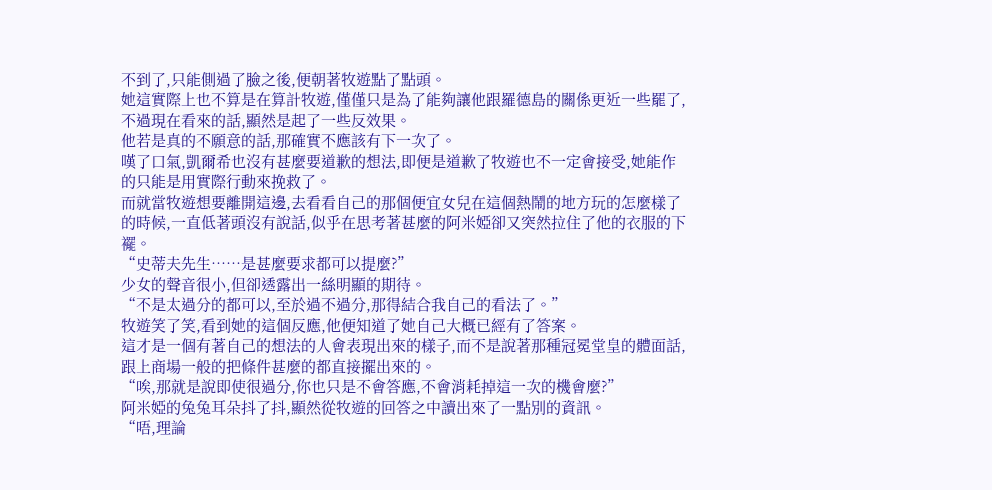不到了,只能側過了臉之後,便朝著牧遊點了點頭。
她這實際上也不算是在算計牧遊,僅僅只是為了能夠讓他跟羅德島的關係更近一些罷了,不過現在看來的話,顯然是起了一些反效果。
他若是真的不願意的話,那確實不應該有下一次了。
嘆了口氣,凱爾希也沒有甚麼要道歉的想法,即便是道歉了牧遊也不一定會接受,她能作的只能是用實際行動來挽救了。
而就當牧遊想要離開這邊,去看看自己的那個便宜女兒在這個熱鬧的地方玩的怎麼樣了的時候,一直低著頭沒有說話,似乎在思考著甚麼的阿米婭卻又突然拉住了他的衣服的下襬。
“史蒂夫先生……是甚麼要求都可以提麼?”
少女的聲音很小,但卻透露出一絲明顯的期待。
“不是太過分的都可以,至於過不過分,那得結合我自己的看法了。”
牧遊笑了笑,看到她的這個反應,他便知道了她自己大概已經有了答案。
這才是一個有著自己的想法的人會表現出來的樣子,而不是說著那種冠冕堂皇的體面話,跟上商場一般的把條件甚麼的都直接擺出來的。
“唉,那就是說即使很過分,你也只是不會答應,不會消耗掉這一次的機會麼?”
阿米婭的兔兔耳朵抖了抖,顯然從牧遊的回答之中讀出來了一點別的資訊。
“唔,理論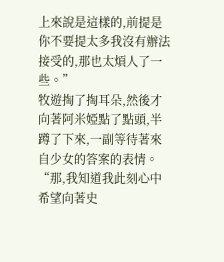上來說是這樣的,前提是你不要提太多我沒有辦法接受的,那也太煩人了一些。”
牧遊掏了掏耳朵,然後才向著阿米婭點了點頭,半蹲了下來,一副等待著來自少女的答案的表情。
“那,我知道我此刻心中希望向著史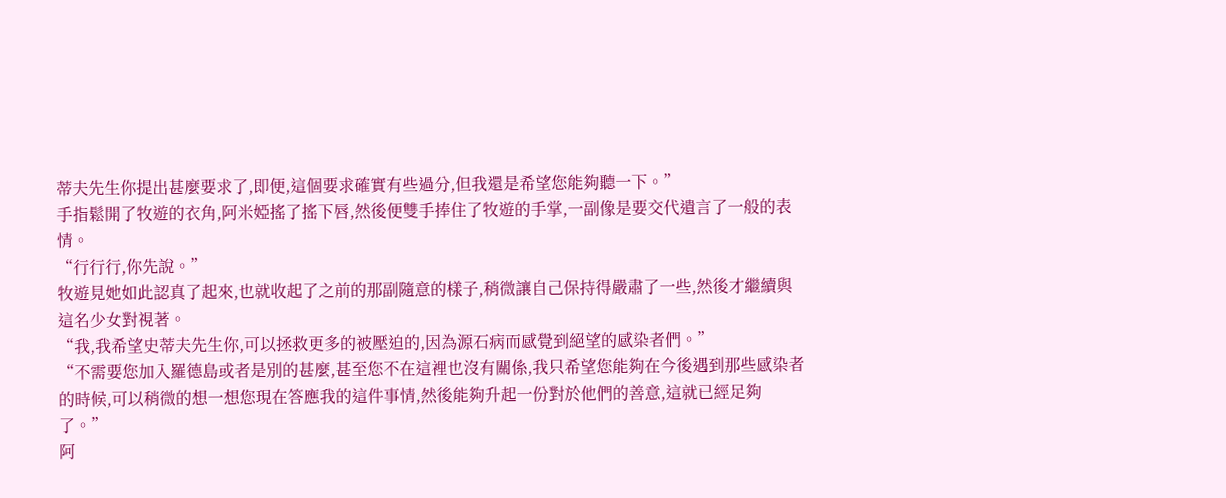蒂夫先生你提出甚麼要求了,即便,這個要求確實有些過分,但我還是希望您能夠聽一下。”
手指鬆開了牧遊的衣角,阿米婭搖了搖下唇,然後便雙手捧住了牧遊的手掌,一副像是要交代遺言了一般的表情。
“行行行,你先說。”
牧遊見她如此認真了起來,也就收起了之前的那副隨意的樣子,稍微讓自己保持得嚴肅了一些,然後才繼續與這名少女對視著。
“我,我希望史蒂夫先生你,可以拯救更多的被壓迫的,因為源石病而感覺到絕望的感染者們。”
“不需要您加入羅德島或者是別的甚麼,甚至您不在這裡也沒有關係,我只希望您能夠在今後遇到那些感染者的時候,可以稍微的想一想您現在答應我的這件事情,然後能夠升起一份對於他們的善意,這就已經足夠了。”
阿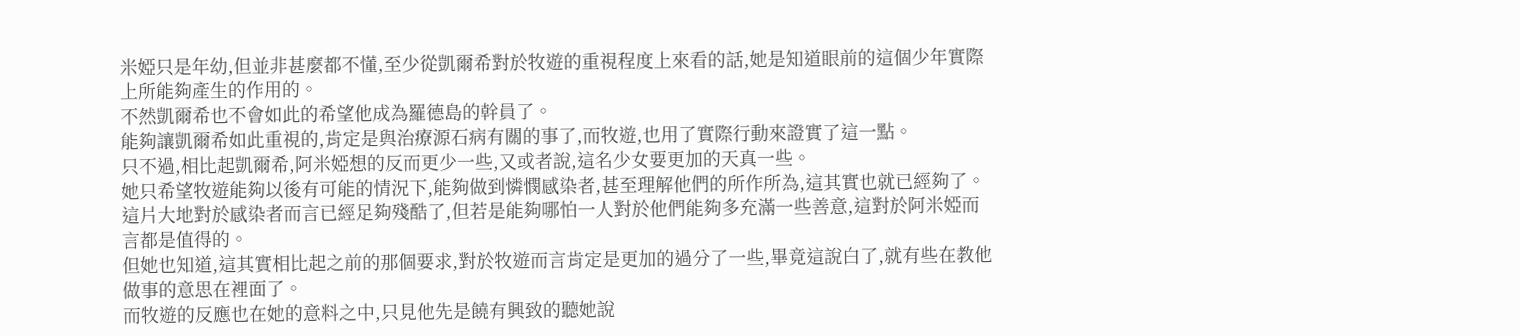米婭只是年幼,但並非甚麼都不懂,至少從凱爾希對於牧遊的重視程度上來看的話,她是知道眼前的這個少年實際上所能夠產生的作用的。
不然凱爾希也不會如此的希望他成為羅德島的幹員了。
能夠讓凱爾希如此重視的,肯定是與治療源石病有關的事了,而牧遊,也用了實際行動來證實了這一點。
只不過,相比起凱爾希,阿米婭想的反而更少一些,又或者說,這名少女要更加的天真一些。
她只希望牧遊能夠以後有可能的情況下,能夠做到憐憫感染者,甚至理解他們的所作所為,這其實也就已經夠了。
這片大地對於感染者而言已經足夠殘酷了,但若是能夠哪怕一人對於他們能夠多充滿一些善意,這對於阿米婭而言都是值得的。
但她也知道,這其實相比起之前的那個要求,對於牧遊而言肯定是更加的過分了一些,畢竟這說白了,就有些在教他做事的意思在裡面了。
而牧遊的反應也在她的意料之中,只見他先是饒有興致的聽她說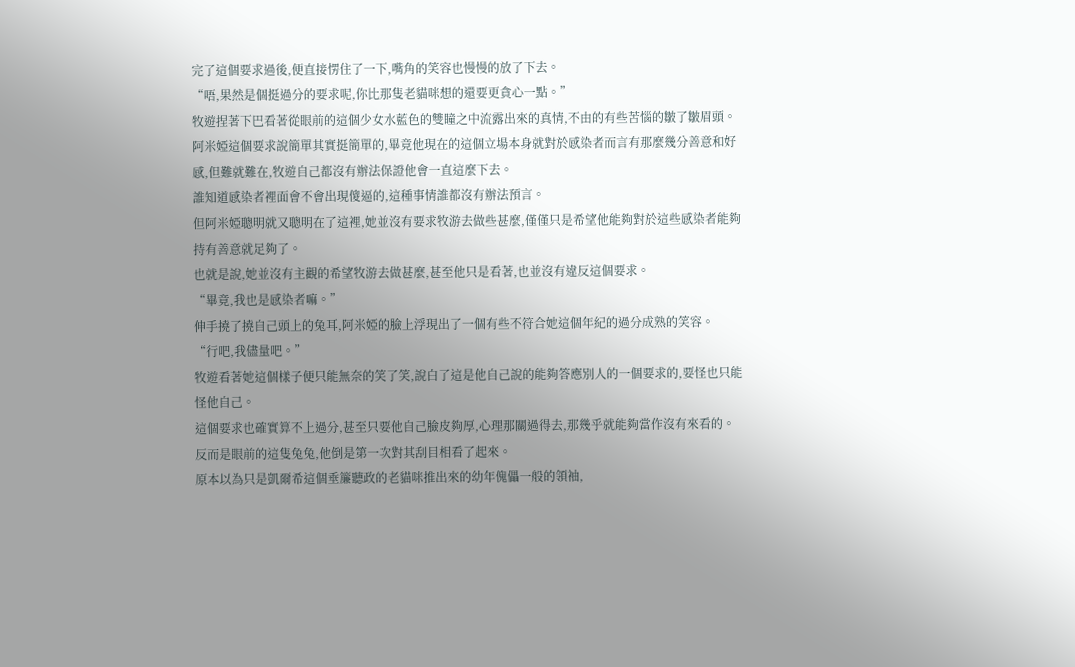完了這個要求過後,便直接愣住了一下,嘴角的笑容也慢慢的放了下去。
“唔,果然是個挺過分的要求呢,你比那隻老貓咪想的還要更貪心一點。”
牧遊捏著下巴看著從眼前的這個少女水藍色的雙瞳之中流露出來的真情,不由的有些苦惱的皺了皺眉頭。
阿米婭這個要求說簡單其實挺簡單的,畢竟他現在的這個立場本身就對於感染者而言有那麼幾分善意和好感,但難就難在,牧遊自己都沒有辦法保證他會一直這麼下去。
誰知道感染者裡面會不會出現傻逼的,這種事情誰都沒有辦法預言。
但阿米婭聰明就又聰明在了這裡,她並沒有要求牧游去做些甚麼,僅僅只是希望他能夠對於這些感染者能夠持有善意就足夠了。
也就是說,她並沒有主觀的希望牧游去做甚麼,甚至他只是看著,也並沒有違反這個要求。
“畢竟,我也是感染者嘛。”
伸手撓了撓自己頭上的兔耳,阿米婭的臉上浮現出了一個有些不符合她這個年紀的過分成熟的笑容。
“行吧,我儘量吧。”
牧遊看著她這個樣子便只能無奈的笑了笑,說白了這是他自己說的能夠答應別人的一個要求的,要怪也只能怪他自己。
這個要求也確實算不上過分,甚至只要他自己臉皮夠厚,心理那關過得去,那幾乎就能夠當作沒有來看的。
反而是眼前的這隻兔兔,他倒是第一次對其刮目相看了起來。
原本以為只是凱爾希這個垂簾聽政的老貓咪推出來的幼年傀儡一般的領袖,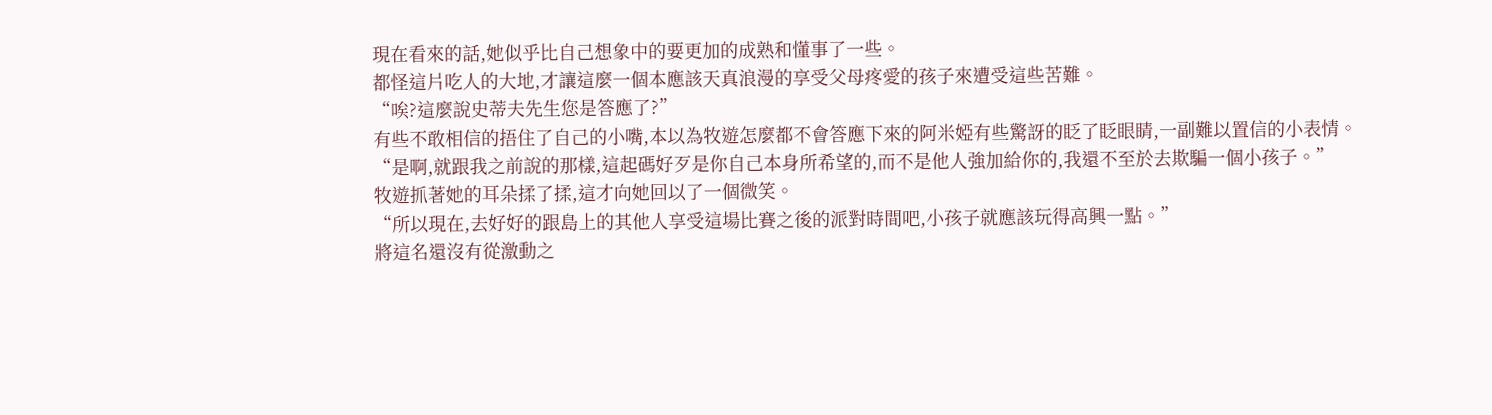現在看來的話,她似乎比自己想象中的要更加的成熟和懂事了一些。
都怪這片吃人的大地,才讓這麼一個本應該天真浪漫的享受父母疼愛的孩子來遭受這些苦難。
“唉?這麼說史蒂夫先生您是答應了?”
有些不敢相信的捂住了自己的小嘴,本以為牧遊怎麼都不會答應下來的阿米婭有些驚訝的眨了眨眼睛,一副難以置信的小表情。
“是啊,就跟我之前說的那樣,這起碼好歹是你自己本身所希望的,而不是他人強加給你的,我還不至於去欺騙一個小孩子。”
牧遊抓著她的耳朵揉了揉,這才向她回以了一個微笑。
“所以現在,去好好的跟島上的其他人享受這場比賽之後的派對時間吧,小孩子就應該玩得高興一點。”
將這名還沒有從激動之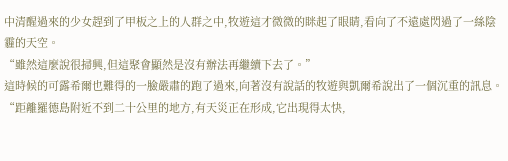中清醒過來的少女趕到了甲板之上的人群之中,牧遊這才微微的眯起了眼睛,看向了不遠處閃過了一絲陰霾的天空。
“雖然這麼說很掃興,但這聚會顯然是沒有辦法再繼續下去了。”
這時候的可露希爾也難得的一臉嚴肅的跑了過來,向著沒有說話的牧遊與凱爾希說出了一個沉重的訊息。
“距離羅德島附近不到二十公里的地方,有天災正在形成,它出現得太快,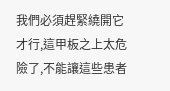我們必須趕緊繞開它才行,這甲板之上太危險了,不能讓這些患者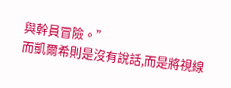與幹員冒險。”
而凱爾希則是沒有說話,而是將視線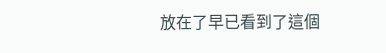放在了早已看到了這個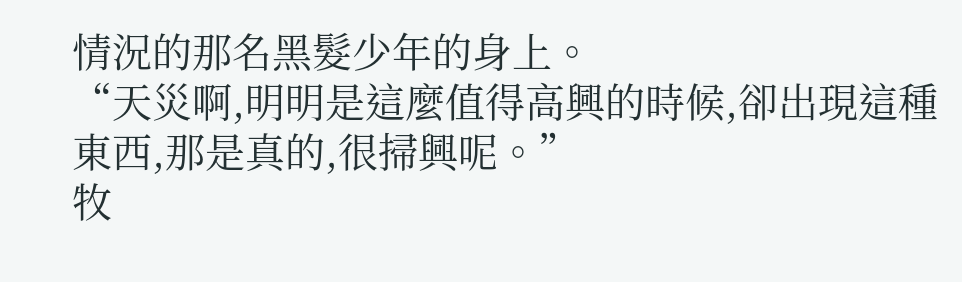情況的那名黑髮少年的身上。
“天災啊,明明是這麼值得高興的時候,卻出現這種東西,那是真的,很掃興呢。”
牧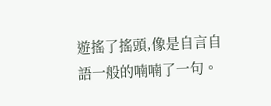遊搖了搖頭,像是自言自語一般的喃喃了一句。